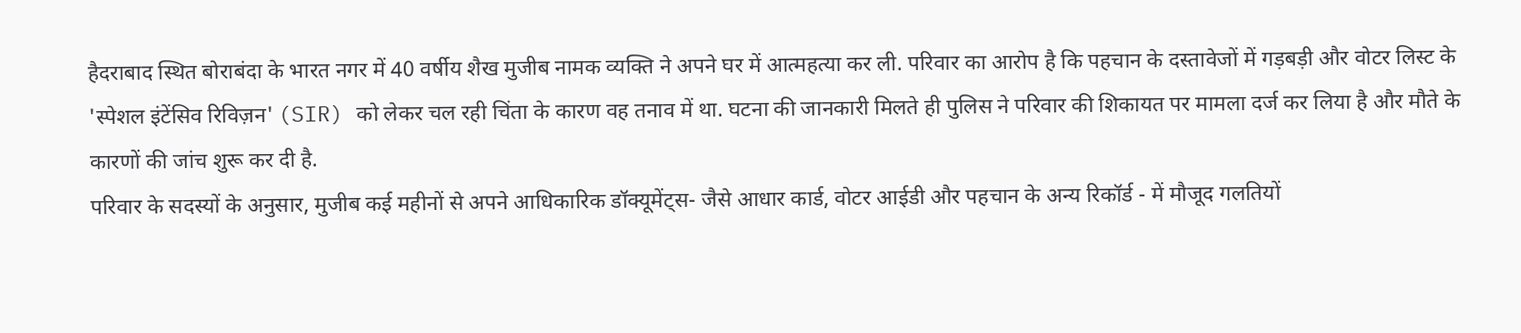हैदराबाद स्थित बोराबंदा के भारत नगर में 40 वर्षीय शैख मुजीब नामक व्यक्ति ने अपने घर में आत्महत्या कर ली. परिवार का आरोप है कि पहचान के दस्तावेजों में गड़बड़ी और वोटर लिस्ट के 'स्पेशल इंटेंसिव रिविज़न' (SIR) को लेकर चल रही चिंता के कारण वह तनाव में था. घटना की जानकारी मिलते ही पुलिस ने परिवार की शिकायत पर मामला दर्ज कर लिया है और मौते के कारणों की जांच शुरू कर दी है.
परिवार के सदस्यों के अनुसार, मुजीब कई महीनों से अपने आधिकारिक डॉक्यूमेंट्स- जैसे आधार कार्ड, वोटर आईडी और पहचान के अन्य रिकॉर्ड - में मौजूद गलतियों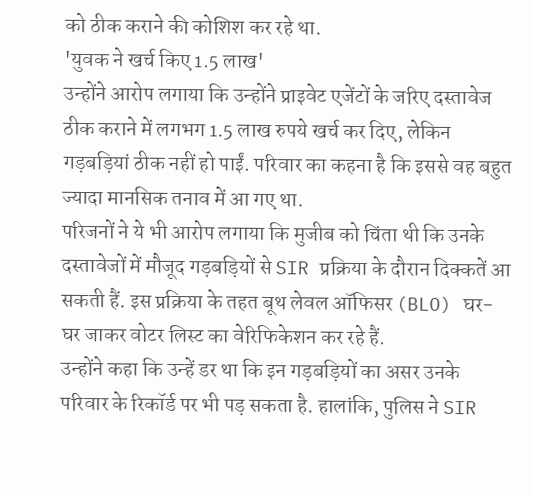को ठीक कराने की कोशिश कर रहे था.
'युवक ने खर्च किए 1.5 लाख'
उन्होंने आरोप लगाया कि उन्होंने प्राइवेट एजेंटों के जरिए दस्तावेज ठीक कराने में लगभग 1.5 लाख रुपये खर्च कर दिए, लेकिन गड़बड़ियां ठीक नहीं हो पाईं. परिवार का कहना है कि इससे वह बहुत ज्यादा मानसिक तनाव में आ गए था.
परिजनों ने ये भी आरोप लगाया कि मुजीब को चिंता थी कि उनके दस्तावेजों में मौजूद गड़बड़ियों से SIR प्रक्रिया के दौरान दिक्कतें आ सकती हैं. इस प्रक्रिया के तहत बूथ लेवल ऑफिसर (BLO) घर-घर जाकर वोटर लिस्ट का वेरिफिकेशन कर रहे हैं.
उन्होंने कहा कि उन्हें डर था कि इन गड़बड़ियों का असर उनके परिवार के रिकॉर्ड पर भी पड़ सकता है. हालांकि, पुलिस ने SIR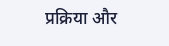प्रक्रिया और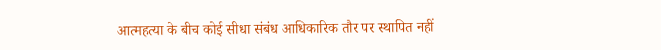आत्महत्या के बीच कोई सीधा संबंध आधिकारिक तौर पर स्थापित नहीं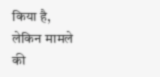किया है, लेकिन मामले की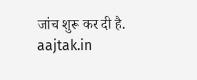जांच शुरू कर दी है.
aajtak.in